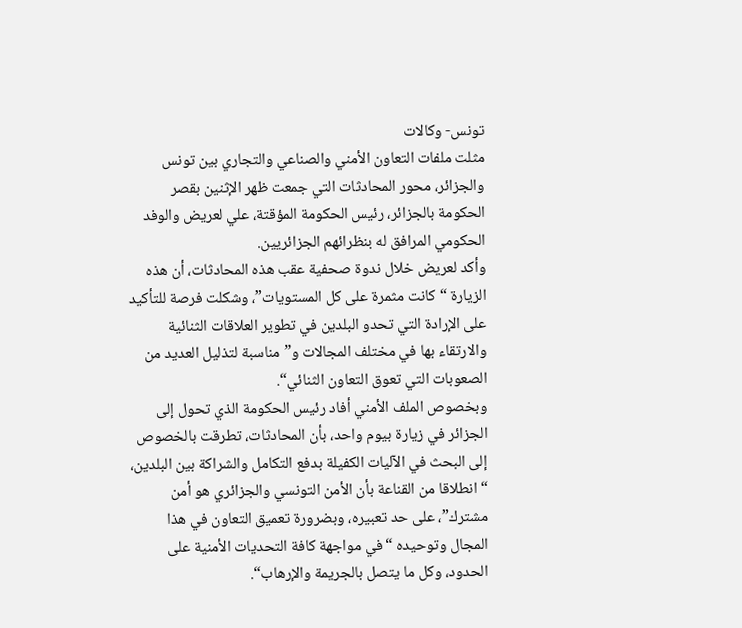تونس- وكالات
مثلت ملفات التعاون الأمني والصناعي والتجاري بين تونس والجزائر، محور المحادثات التي جمعت ظهر الإثنين بقصر الحكومة بالجزائر، رئيس الحكومة المؤقتة، علي لعريض والوفد الحكومي المرافق له بنظرائهم الجزائريين.
وأكد لعريض خلال ندوة صحفية عقب هذه المحادثات، أن هذه الزيارة “كانت مثمرة على كل المستويات”، وشكلت فرصة للتأكيد على الإرادة التي تحدو البلدين في تطوير العلاقات الثنائية والارتقاء بها في مختلف المجالات و”مناسبة لتذليل العديد من الصعوبات التي تعوق التعاون الثنائي“.
وبخصوص الملف الأمني أفاد رئيس الحكومة الذي تحول إلى الجزائر في زيارة بيوم واحد، بأن المحادثات، تطرقت بالخصوص إلى البحث في الآليات الكفيلة بدفع التكامل والشراكة بين البلدين، “انطلاقا من القناعة بأن الأمن التونسي والجزائري هو أمن مشترك”، على حد تعبيره، وبضرورة تعميق التعاون في هذا المجال وتوحيده “في مواجهة كافة التحديات الأمنية على الحدود، وكل ما يتصل بالجريمة والإرهاب“.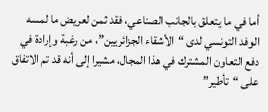أما في ما يتعلق بالجانب الصناعي، فقد ثمن لعريض ما لمسه الوفد التونسي لدى “الأشقاء الجزائريين”، من رغبة وإرادة في دفع التعاون المشترك في هذا المجال، مشيرا إلى أنه قد تم الاتفاق على “تأطير”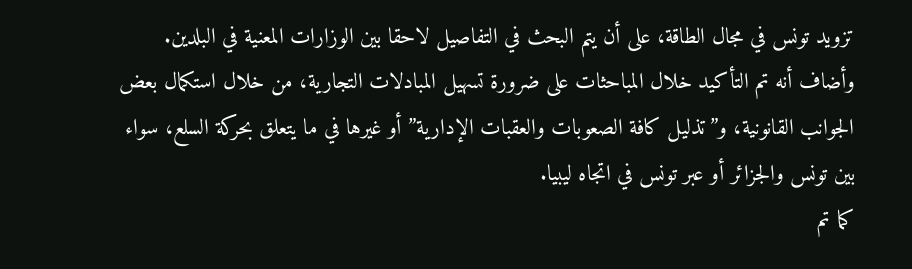تزويد تونس في مجال الطاقة، على أن يتم البحث في التفاصيل لاحقا بين الوزارات المعنية في البلدين.
وأضاف أنه تم التأكيد خلال المباحثات على ضرورة تسهيل المبادلات التجارية، من خلال استكمال بعض الجوانب القانونية، و”تذليل كافة الصعوبات والعقبات الإدارية” أو غيرها في ما يتعلق بحركة السلع، سواء بين تونس والجزائر أو عبر تونس في اتجاه ليبيا.
كما تم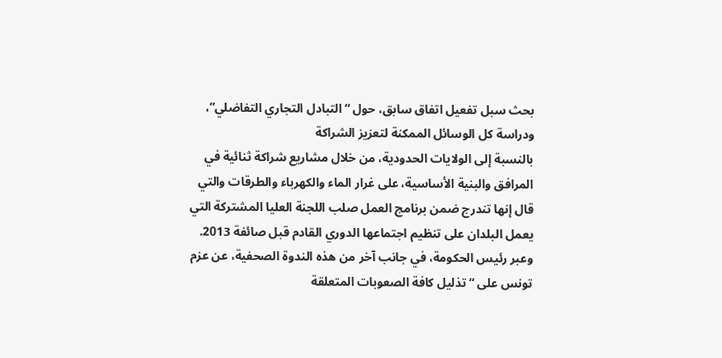بحث سبل تفعيل اتفاق سابق، حول “التبادل التجاري التفاضلي”، ودراسة كل الوسائل الممكنة لتعزيز الشراكة
بالنسبة إلى الولايات الحدودية، من خلال مشاريع شراكة ثنائية في المرافق والبنية الأساسية، على غرار الماء والكهرباء والطرقات والتي قال إنها تندرج ضمن برنامج العمل صلب اللجنة العليا المشتركة التي يعمل البلدان على تنظيم اجتماعها الدوري القادم قبل صائفة 2013.
وعبر رئيس الحكومة، في جانب آخر من هذه الندوة الصحفية، عن عزم تونس على “تذليل كافة الصعوبات المتعلقة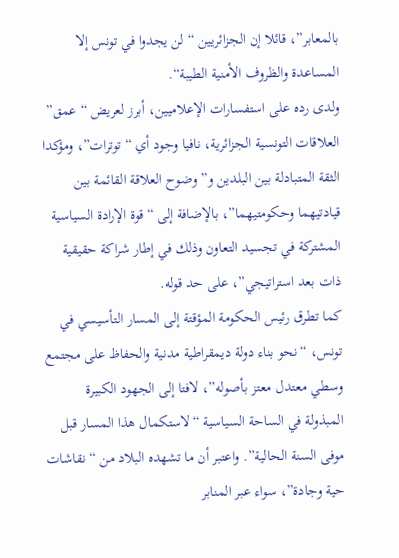بالمعابر”، قائلا إن الجزائريين “لن يجدوا في تونس إلا المساعدة والظروف الأمنية الطيبة“.
ولدى رده على استفسارات الإعلاميين، أبرز لعريض “عمق” العلاقات التونسية الجزائرية، نافيا وجود أي “توترات”، ومؤكدا الثقة المتبادلة بين البلدين و”وضوح العلاقة القائمة بين قيادتيهما وحكومتيهما”، بالإضافة إلى “قوة الإرادة السياسية المشتركة في تجسيد التعاون وذلك في إطار شراكة حقيقية ذات بعد استراتيجي”، على حد قوله.
كما تطرق رئيس الحكومة المؤقتة إلى المسار التأسيسي في تونس، “نحو بناء دولة ديمقراطية مدنية والحفاظ على مجتمع وسطي معتدل معتز بأصوله”، لافتا إلى الجهود الكبيرة المبذولة في الساحة السياسية “لاستكمال هذا المسار قبل موفى السنة الحالية”. واعتبر أن ما تشهده البلاد من “نقاشات حية وجادة”، سواء عبر المنابر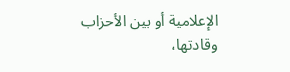الإعلامية أو بين الأحزاب وقادتها،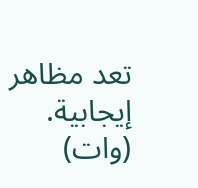تعد مظاهر إيجابية. (وات)